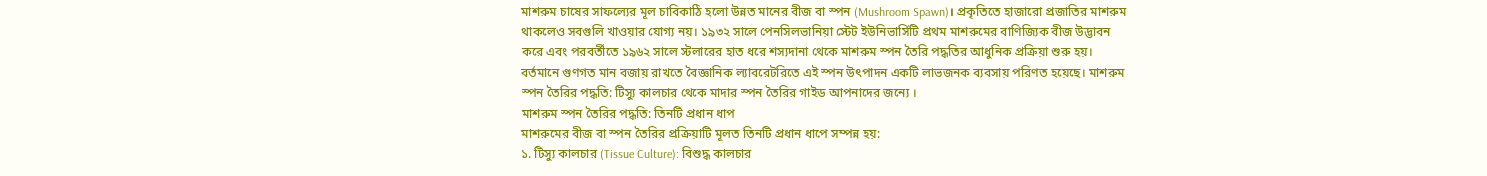মাশরুম চাষের সাফল্যের মূল চাবিকাঠি হলো উন্নত মানের বীজ বা স্পন (Mushroom Spawn)। প্রকৃতিতে হাজারো প্রজাতির মাশরুম থাকলেও সবগুলি খাওয়ার যোগ্য নয়। ১৯৩২ সালে পেনসিলভানিয়া স্টেট ইউনিভার্সিটি প্রথম মাশরুমের বাণিজ্যিক বীজ উদ্ভাবন করে এবং পরবর্তীতে ১৯৬২ সালে স্টলারের হাত ধরে শস্যদানা থেকে মাশরুম স্পন তৈরি পদ্ধতির আধুনিক প্রক্রিয়া শুরু হয়।
বর্তমানে গুণগত মান বজায় রাখতে বৈজ্ঞানিক ল্যাবরেটরিতে এই স্পন উৎপাদন একটি লাভজনক ব্যবসায় পরিণত হয়েছে। মাশরুম স্পন তৈরির পদ্ধতি: টিস্যু কালচার থেকে মাদার স্পন তৈরির গাইড আপনাদের জন্যে ।
মাশরুম স্পন তৈরির পদ্ধতি: তিনটি প্রধান ধাপ
মাশরুমের বীজ বা স্পন তৈরির প্রক্রিয়াটি মূলত তিনটি প্রধান ধাপে সম্পন্ন হয়:
১. টিস্যু কালচার (Tissue Culture): বিশুদ্ধ কালচার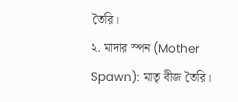তৈরি।
২. মাদার স্পন (Mother Spawn): মাতৃ বীজ তৈরি।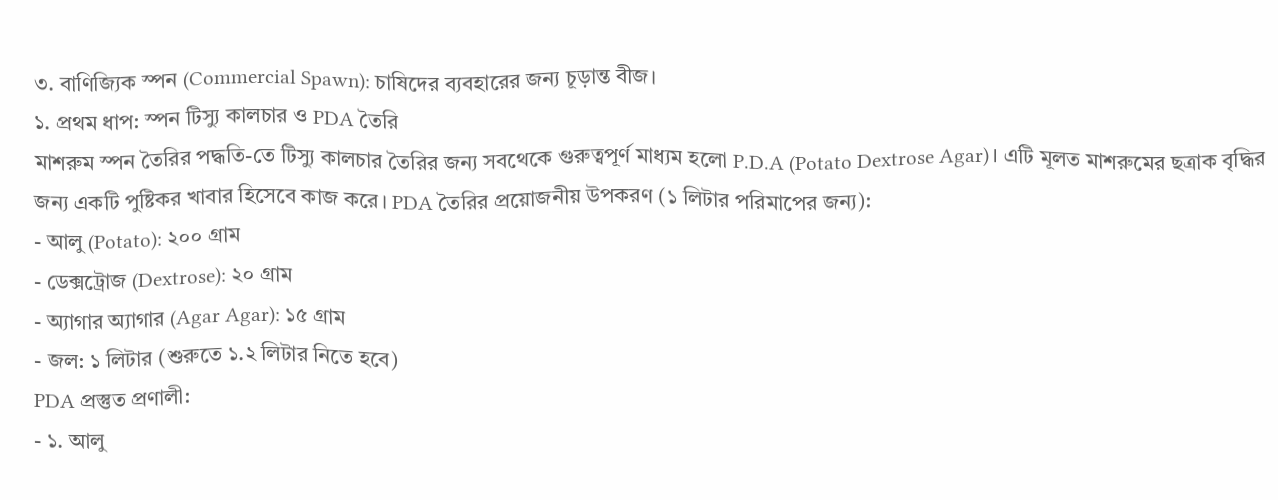৩. বাণিজ্যিক স্পন (Commercial Spawn): চাষিদের ব্যবহারের জন্য চূড়ান্ত বীজ।
১. প্রথম ধাপ: স্পন টিস্যু কালচার ও PDA তৈরি
মাশরুম স্পন তৈরির পদ্ধতি-তে টিস্যু কালচার তৈরির জন্য সবথেকে গুরুত্বপূর্ণ মাধ্যম হলো P.D.A (Potato Dextrose Agar)। এটি মূলত মাশরুমের ছত্রাক বৃদ্ধির জন্য একটি পুষ্টিকর খাবার হিসেবে কাজ করে। PDA তৈরির প্রয়োজনীয় উপকরণ (১ লিটার পরিমাপের জন্য):
- আলু (Potato): ২০০ গ্রাম
- ডেক্সট্রোজ (Dextrose): ২০ গ্রাম
- অ্যাগার অ্যাগার (Agar Agar): ১৫ গ্রাম
- জল: ১ লিটার (শুরুতে ১.২ লিটার নিতে হবে)
PDA প্রস্তুত প্রণালী:
- ১. আলু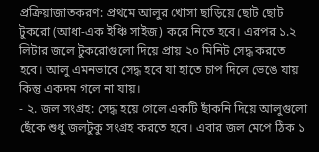প্রক্রিয়াজাতকরণ: প্রথমে আলুর খোসা ছাড়িয়ে ছোট ছোট টুকরো (আধা-এক ইঞ্চি সাইজ) করে নিতে হবে। এরপর ১.২ লিটার জলে টুকরোগুলো দিয়ে প্রায় ২০ মিনিট সেদ্ধ করতে হবে। আলু এমনভাবে সেদ্ধ হবে যা হাতে চাপ দিলে ভেঙে যায় কিন্তু একদম গলে না যায়।
- ২. জল সংগ্রহ: সেদ্ধ হয়ে গেলে একটি ছাঁকনি দিয়ে আলুগুলো ছেঁকে শুধু জলটুকু সংগ্রহ করতে হবে। এবার জল মেপে ঠিক ১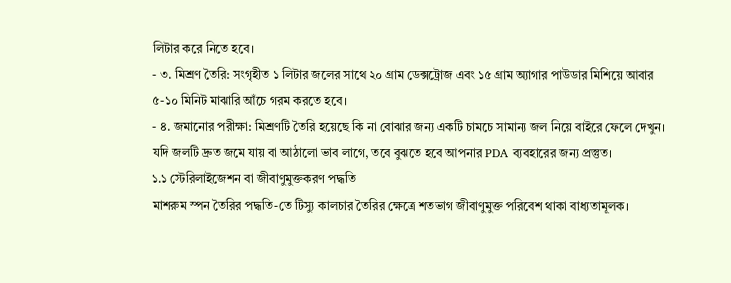লিটার করে নিতে হবে।
- ৩. মিশ্রণ তৈরি: সংগৃহীত ১ লিটার জলের সাথে ২০ গ্রাম ডেক্সট্রোজ এবং ১৫ গ্রাম অ্যাগার পাউডার মিশিয়ে আবার ৫-১০ মিনিট মাঝারি আঁচে গরম করতে হবে।
- ৪. জমানোর পরীক্ষা: মিশ্রণটি তৈরি হয়েছে কি না বোঝার জন্য একটি চামচে সামান্য জল নিয়ে বাইরে ফেলে দেখুন। যদি জলটি দ্রুত জমে যায় বা আঠালো ভাব লাগে, তবে বুঝতে হবে আপনার PDA ব্যবহারের জন্য প্রস্তুত।
১.১ স্টেরিলাইজেশন বা জীবাণুমুক্তকরণ পদ্ধতি
মাশরুম স্পন তৈরির পদ্ধতি-তে টিস্যু কালচার তৈরির ক্ষেত্রে শতভাগ জীবাণুমুক্ত পরিবেশ থাকা বাধ্যতামূলক।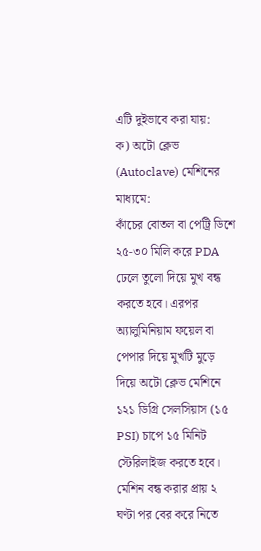এটি দুইভাবে করা যায়:
ক) অটো ক্লেভ (Autoclave) মেশিনের মাধ্যমে:
কাঁচের বোতল বা পেট্রি ডিশে ২৫-৩০ মিলি করে PDA ঢেলে তুলো দিয়ে মুখ বন্ধ করতে হবে। এরপর অ্যালুমিনিয়াম ফয়েল বা পেপার দিয়ে মুখটি মুড়ে দিয়ে অটো ক্লেভ মেশিনে ১২১ ডিগ্রি সেলসিয়াস (১৫ PSI) চাপে ১৫ মিনিট স্টেরিলাইজ করতে হবে। মেশিন বন্ধ করার প্রায় ২ ঘণ্টা পর বের করে নিতে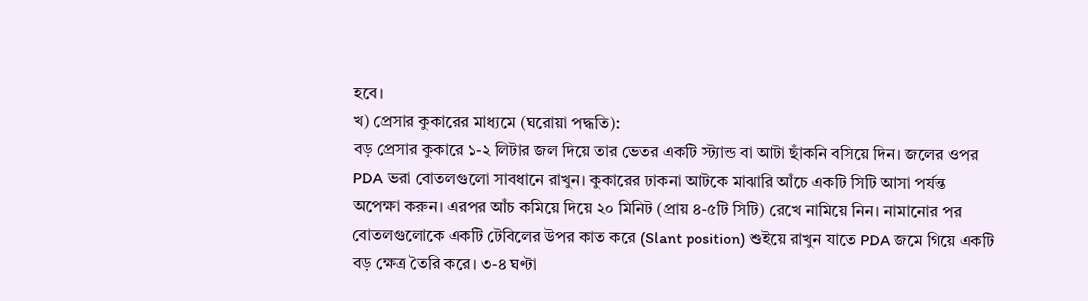হবে।
খ) প্রেসার কুকারের মাধ্যমে (ঘরোয়া পদ্ধতি):
বড় প্রেসার কুকারে ১-২ লিটার জল দিয়ে তার ভেতর একটি স্ট্যান্ড বা আটা ছাঁকনি বসিয়ে দিন। জলের ওপর PDA ভরা বোতলগুলো সাবধানে রাখুন। কুকারের ঢাকনা আটকে মাঝারি আঁচে একটি সিটি আসা পর্যন্ত অপেক্ষা করুন। এরপর আঁচ কমিয়ে দিয়ে ২০ মিনিট (প্রায় ৪-৫টি সিটি) রেখে নামিয়ে নিন। নামানোর পর বোতলগুলোকে একটি টেবিলের উপর কাত করে (Slant position) শুইয়ে রাখুন যাতে PDA জমে গিয়ে একটি বড় ক্ষেত্র তৈরি করে। ৩-৪ ঘণ্টা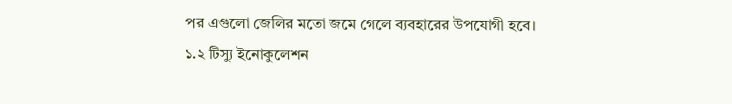পর এগুলো জেলির মতো জমে গেলে ব্যবহারের উপযোগী হবে।
১.২ টিস্যু ইনোকুলেশন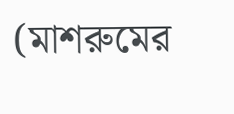(মাশরুমের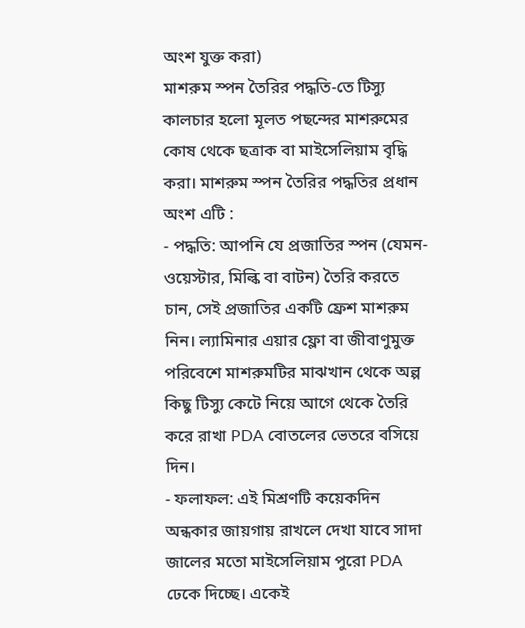অংশ যুক্ত করা)
মাশরুম স্পন তৈরির পদ্ধতি-তে টিস্যু কালচার হলো মূলত পছন্দের মাশরুমের কোষ থেকে ছত্রাক বা মাইসেলিয়াম বৃদ্ধি করা। মাশরুম স্পন তৈরির পদ্ধতির প্রধান অংশ এটি :
- পদ্ধতি: আপনি যে প্রজাতির স্পন (যেমন- ওয়েস্টার, মিল্কি বা বাটন) তৈরি করতে চান, সেই প্রজাতির একটি ফ্রেশ মাশরুম নিন। ল্যামিনার এয়ার ফ্লো বা জীবাণুমুক্ত পরিবেশে মাশরুমটির মাঝখান থেকে অল্প কিছু টিস্যু কেটে নিয়ে আগে থেকে তৈরি করে রাখা PDA বোতলের ভেতরে বসিয়ে দিন।
- ফলাফল: এই মিশ্রণটি কয়েকদিন অন্ধকার জায়গায় রাখলে দেখা যাবে সাদা জালের মতো মাইসেলিয়াম পুরো PDA ঢেকে দিচ্ছে। একেই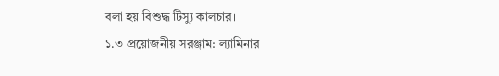বলা হয় বিশুদ্ধ টিস্যু কালচার।
১.৩ প্রয়োজনীয় সরঞ্জাম: ল্যামিনার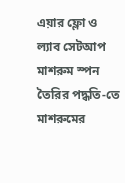এয়ার ফ্লো ও ল্যাব সেটআপ
মাশরুম স্পন তৈরির পদ্ধতি-তে মাশরুমের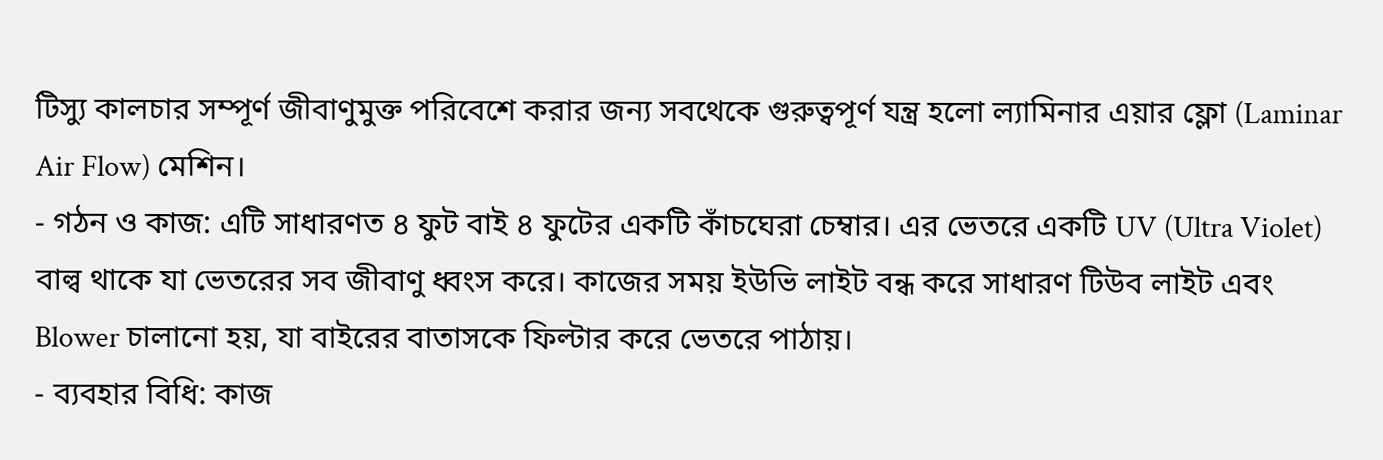টিস্যু কালচার সম্পূর্ণ জীবাণুমুক্ত পরিবেশে করার জন্য সবথেকে গুরুত্বপূর্ণ যন্ত্র হলো ল্যামিনার এয়ার ফ্লো (Laminar Air Flow) মেশিন।
- গঠন ও কাজ: এটি সাধারণত ৪ ফুট বাই ৪ ফুটের একটি কাঁচঘেরা চেম্বার। এর ভেতরে একটি UV (Ultra Violet) বাল্ব থাকে যা ভেতরের সব জীবাণু ধ্বংস করে। কাজের সময় ইউভি লাইট বন্ধ করে সাধারণ টিউব লাইট এবং Blower চালানো হয়, যা বাইরের বাতাসকে ফিল্টার করে ভেতরে পাঠায়।
- ব্যবহার বিধি: কাজ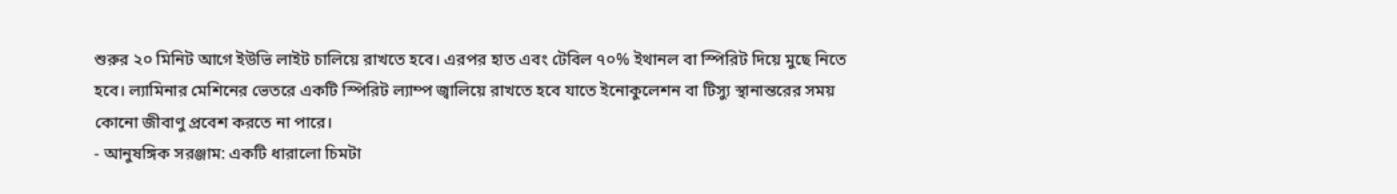শুরুর ২০ মিনিট আগে ইউভি লাইট চালিয়ে রাখতে হবে। এরপর হাত এবং টেবিল ৭০% ইথানল বা স্পিরিট দিয়ে মুছে নিতে হবে। ল্যামিনার মেশিনের ভেতরে একটি স্পিরিট ল্যাম্প জ্বালিয়ে রাখতে হবে যাতে ইনোকুলেশন বা টিস্যু স্থানান্তরের সময় কোনো জীবাণু প্রবেশ করতে না পারে।
- আনুষঙ্গিক সরঞ্জাম: একটি ধারালো চিমটা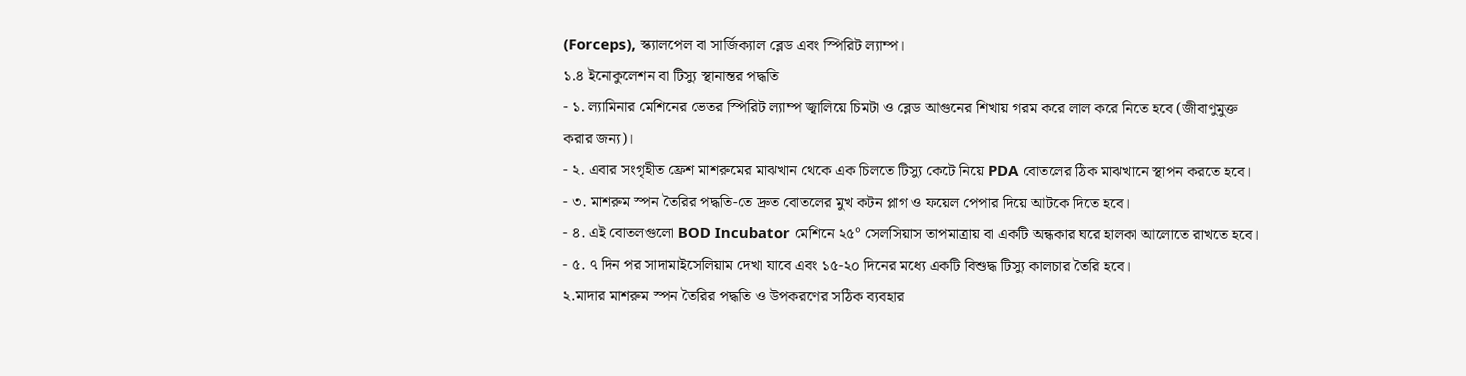(Forceps), স্ক্যালপেল বা সার্জিক্যাল ব্লেড এবং স্পিরিট ল্যাম্প।
১.৪ ইনোকুলেশন বা টিস্যু স্থানান্তর পদ্ধতি
- ১. ল্যামিনার মেশিনের ভেতর স্পিরিট ল্যাম্প জ্বালিয়ে চিমটা ও ব্লেড আগুনের শিখায় গরম করে লাল করে নিতে হবে (জীবাণুমুক্ত করার জন্য)।
- ২. এবার সংগৃহীত ফ্রেশ মাশরুমের মাঝখান থেকে এক চিলতে টিস্যু কেটে নিয়ে PDA বোতলের ঠিক মাঝখানে স্থাপন করতে হবে।
- ৩. মাশরুম স্পন তৈরির পদ্ধতি-তে দ্রুত বোতলের মুখ কটন প্লাগ ও ফয়েল পেপার দিয়ে আটকে দিতে হবে।
- ৪. এই বোতলগুলো BOD Incubator মেশিনে ২৫° সেলসিয়াস তাপমাত্রায় বা একটি অন্ধকার ঘরে হালকা আলোতে রাখতে হবে।
- ৫. ৭ দিন পর সাদামাইসেলিয়াম দেখা যাবে এবং ১৫-২০ দিনের মধ্যে একটি বিশুদ্ধ টিস্যু কালচার তৈরি হবে।
২.মাদার মাশরুম স্পন তৈরির পদ্ধতি ও উপকরণের সঠিক ব্যবহার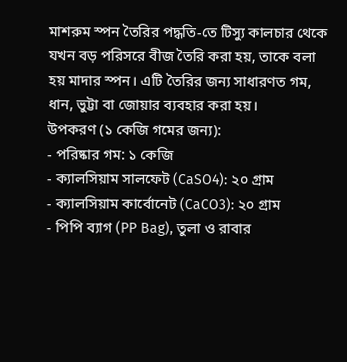মাশরুম স্পন তৈরির পদ্ধতি-তে টিস্যু কালচার থেকে যখন বড় পরিসরে বীজ তৈরি করা হয়, তাকে বলা হয় মাদার স্পন। এটি তৈরির জন্য সাধারণত গম, ধান, ভুট্টা বা জোয়ার ব্যবহার করা হয়।
উপকরণ (১ কেজি গমের জন্য):
- পরিষ্কার গম: ১ কেজি
- ক্যালসিয়াম সালফেট (CaSO4): ২০ গ্রাম
- ক্যালসিয়াম কার্বোনেট (CaCO3): ২০ গ্রাম
- পিপি ব্যাগ (PP Bag), তুলা ও রাবার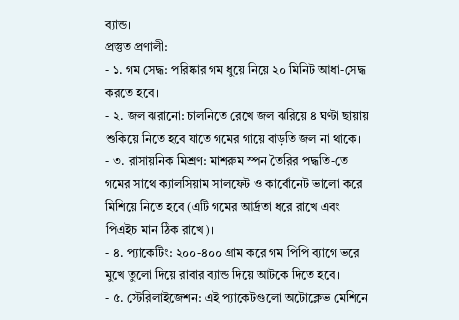ব্যান্ড।
প্রস্তুত প্রণালী:
- ১. গম সেদ্ধ: পরিষ্কার গম ধুয়ে নিয়ে ২০ মিনিট আধা-সেদ্ধ করতে হবে।
- ২. জল ঝরানো: চালনিতে রেখে জল ঝরিয়ে ৪ ঘণ্টা ছায়ায় শুকিয়ে নিতে হবে যাতে গমের গায়ে বাড়তি জল না থাকে।
- ৩. রাসায়নিক মিশ্রণ: মাশরুম স্পন তৈরির পদ্ধতি-তে গমের সাথে ক্যালসিয়াম সালফেট ও কার্বোনেট ভালো করে মিশিয়ে নিতে হবে (এটি গমের আর্দ্রতা ধরে রাখে এবং পিএইচ মান ঠিক রাখে)।
- ৪. প্যাকেটিং: ২০০-৪০০ গ্রাম করে গম পিপি ব্যাগে ভরে মুখে তুলো দিয়ে রাবার ব্যান্ড দিয়ে আটকে দিতে হবে।
- ৫. স্টেরিলাইজেশন: এই প্যাকেটগুলো অটোক্লেভ মেশিনে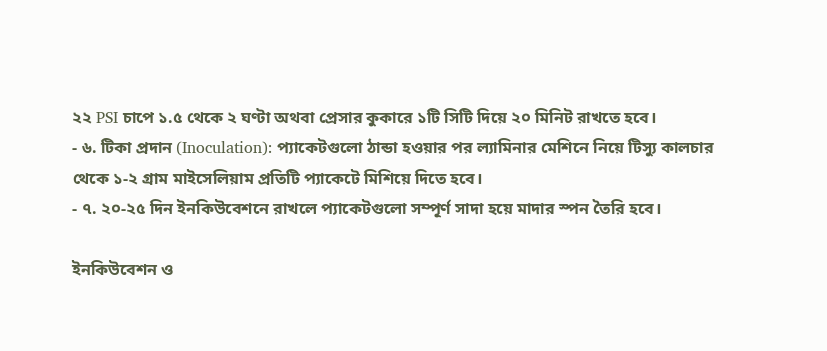২২ PSI চাপে ১.৫ থেকে ২ ঘণ্টা অথবা প্রেসার কুকারে ১টি সিটি দিয়ে ২০ মিনিট রাখতে হবে।
- ৬. টিকা প্রদান (Inoculation): প্যাকেটগুলো ঠান্ডা হওয়ার পর ল্যামিনার মেশিনে নিয়ে টিস্যু কালচার থেকে ১-২ গ্রাম মাইসেলিয়াম প্রতিটি প্যাকেটে মিশিয়ে দিতে হবে।
- ৭. ২০-২৫ দিন ইনকিউবেশনে রাখলে প্যাকেটগুলো সম্পূর্ণ সাদা হয়ে মাদার স্পন তৈরি হবে।

ইনকিউবেশন ও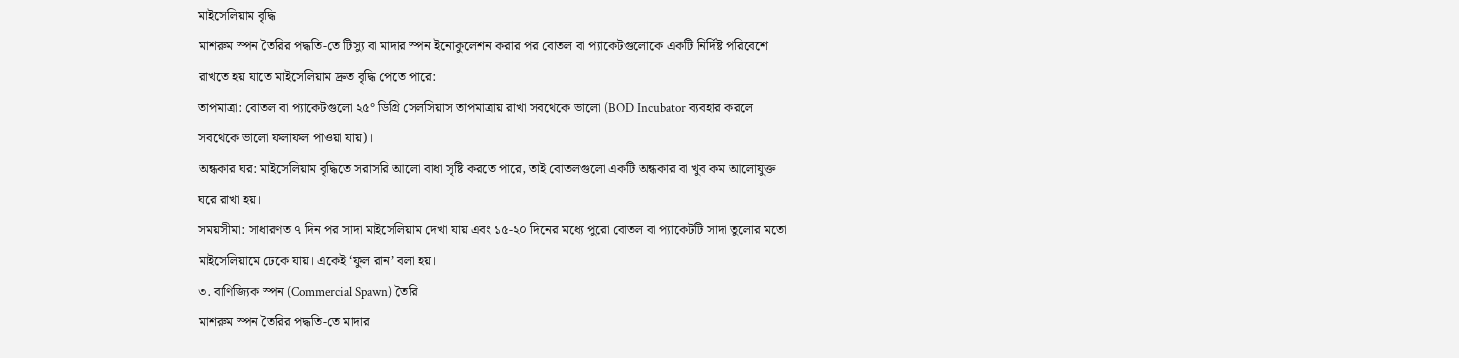মাইসেলিয়াম বৃদ্ধি
মাশরুম স্পন তৈরির পদ্ধতি-তে টিস্যু বা মাদার স্পন ইনোকুলেশন করার পর বোতল বা প্যাকেটগুলোকে একটি নির্দিষ্ট পরিবেশে রাখতে হয় যাতে মাইসেলিয়াম দ্রুত বৃদ্ধি পেতে পারে:
তাপমাত্রা: বোতল বা প্যাকেটগুলো ২৫° ডিগ্রি সেলসিয়াস তাপমাত্রায় রাখা সবথেকে ভালো (BOD Incubator ব্যবহার করলে সবথেকে ভালো ফলাফল পাওয়া যায়)।
অন্ধকার ঘর: মাইসেলিয়াম বৃদ্ধিতে সরাসরি আলো বাধা সৃষ্টি করতে পারে, তাই বোতলগুলো একটি অন্ধকার বা খুব কম আলোযুক্ত ঘরে রাখা হয়।
সময়সীমা: সাধারণত ৭ দিন পর সাদা মাইসেলিয়াম দেখা যায় এবং ১৫-২০ দিনের মধ্যে পুরো বোতল বা প্যাকেটটি সাদা তুলোর মতো মাইসেলিয়ামে ঢেকে যায়। একেই ‘ফুল রান’ বলা হয়।
৩. বাণিজ্যিক স্পন (Commercial Spawn) তৈরি
মাশরুম স্পন তৈরির পদ্ধতি-তে মাদার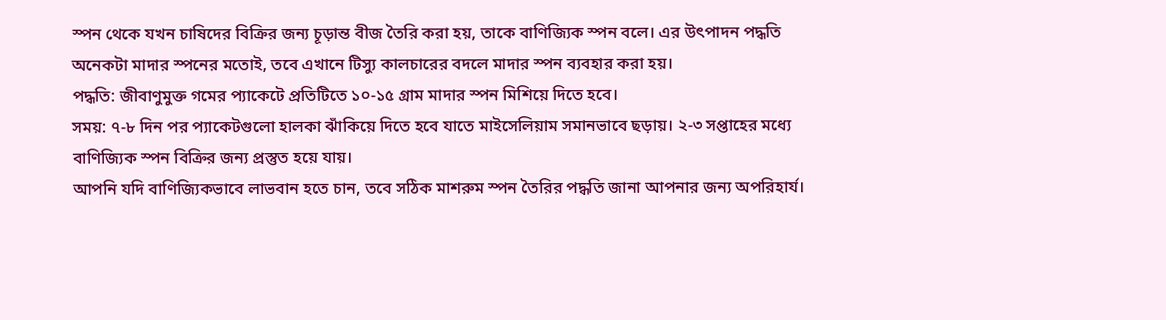স্পন থেকে যখন চাষিদের বিক্রির জন্য চূড়ান্ত বীজ তৈরি করা হয়, তাকে বাণিজ্যিক স্পন বলে। এর উৎপাদন পদ্ধতি অনেকটা মাদার স্পনের মতোই, তবে এখানে টিস্যু কালচারের বদলে মাদার স্পন ব্যবহার করা হয়।
পদ্ধতি: জীবাণুমুক্ত গমের প্যাকেটে প্রতিটিতে ১০-১৫ গ্রাম মাদার স্পন মিশিয়ে দিতে হবে।
সময়: ৭-৮ দিন পর প্যাকেটগুলো হালকা ঝাঁকিয়ে দিতে হবে যাতে মাইসেলিয়াম সমানভাবে ছড়ায়। ২-৩ সপ্তাহের মধ্যে বাণিজ্যিক স্পন বিক্রির জন্য প্রস্তুত হয়ে যায়।
আপনি যদি বাণিজ্যিকভাবে লাভবান হতে চান, তবে সঠিক মাশরুম স্পন তৈরির পদ্ধতি জানা আপনার জন্য অপরিহার্য।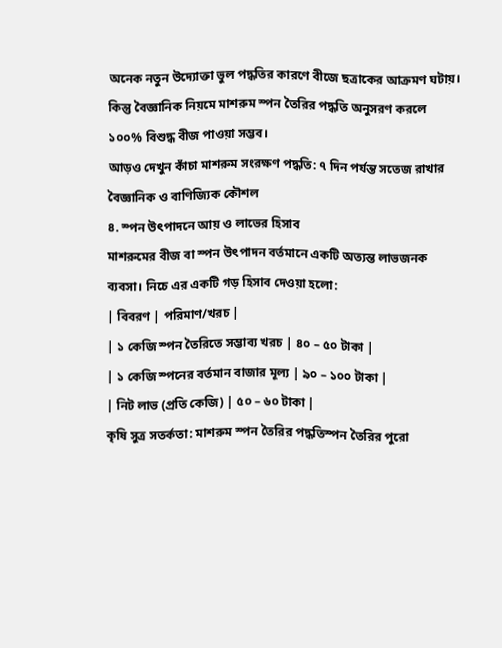অনেক নতুন উদ্যোক্তা ভুল পদ্ধতির কারণে বীজে ছত্রাকের আক্রমণ ঘটায়। কিন্তু বৈজ্ঞানিক নিয়মে মাশরুম স্পন তৈরির পদ্ধতি অনুসরণ করলে ১০০% বিশুদ্ধ বীজ পাওয়া সম্ভব।
আড়ও দেখুন কাঁচা মাশরুম সংরক্ষণ পদ্ধতি: ৭ দিন পর্যন্ত সতেজ রাখার বৈজ্ঞানিক ও বাণিজ্যিক কৌশল
৪. স্পন উৎপাদনে আয় ও লাভের হিসাব
মাশরুমের বীজ বা স্পন উৎপাদন বর্তমানে একটি অত্যন্ত লাভজনক ব্যবসা। নিচে এর একটি গড় হিসাব দেওয়া হলো:
| বিবরণ | পরিমাণ/খরচ |
| ১ কেজি স্পন তৈরিতে সম্ভাব্য খরচ | ৪০ – ৫০ টাকা |
| ১ কেজি স্পনের বর্তমান বাজার মূল্য | ৯০ – ১০০ টাকা |
| নিট লাভ (প্রতি কেজি) | ৫০ – ৬০ টাকা |
কৃষি সুত্র সতর্কতা: মাশরুম স্পন তৈরির পদ্ধতিস্পন তৈরির পুরো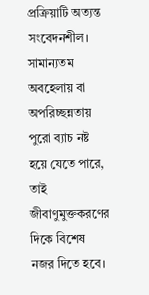প্রক্রিয়াটি অত্যন্ত সংবেদনশীল। সামান্যতম অবহেলায় বা অপরিচ্ছন্নতায় পুরো ব্যাচ নষ্ট হয়ে যেতে পারে, তাই জীবাণুমুক্তকরণের দিকে বিশেষ নজর দিতে হবে।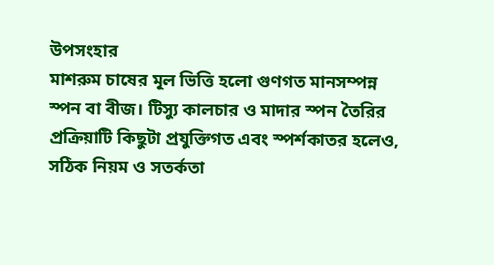উপসংহার
মাশরুম চাষের মূল ভিত্তি হলো গুণগত মানসম্পন্ন স্পন বা বীজ। টিস্যু কালচার ও মাদার স্পন তৈরির প্রক্রিয়াটি কিছুটা প্রযুক্তিগত এবং স্পর্শকাতর হলেও, সঠিক নিয়ম ও সতর্কতা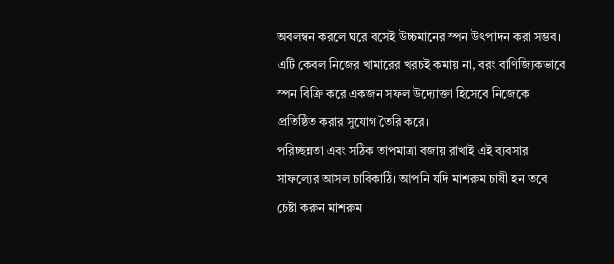অবলম্বন করলে ঘরে বসেই উচ্চমানের স্পন উৎপাদন করা সম্ভব। এটি কেবল নিজের খামারের খরচই কমায় না, বরং বাণিজ্যিকভাবে স্পন বিক্রি করে একজন সফল উদ্যোক্তা হিসেবে নিজেকে প্রতিষ্ঠিত করার সুযোগ তৈরি করে।
পরিচ্ছন্নতা এবং সঠিক তাপমাত্রা বজায় রাখাই এই ব্যবসার সাফল্যের আসল চাবিকাঠি। আপনি যদি মাশরুম চাষী হন তবে চেষ্টা করুন মাশরুম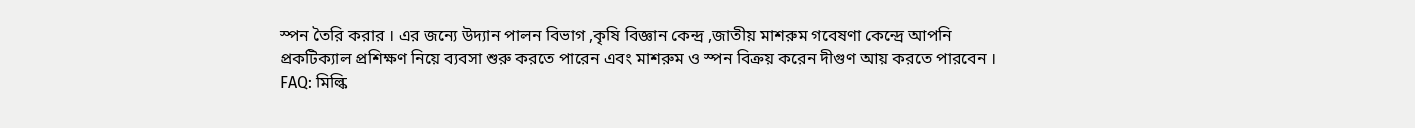স্পন তৈরি করার । এর জন্যে উদ্যান পালন বিভাগ ,কৃষি বিজ্ঞান কেন্দ্র ,জাতীয় মাশরুম গবেষণা কেন্দ্রে আপনি প্রকটিক্যাল প্রশিক্ষণ নিয়ে ব্যবসা শুরু করতে পারেন এবং মাশরুম ও স্পন বিক্রয় করেন দীগুণ আয় করতে পারবেন ।
FAQ: মিল্কি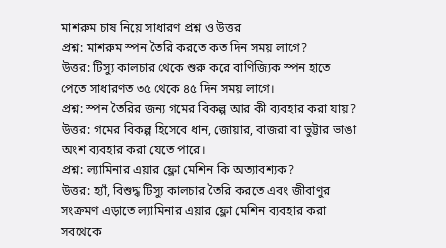মাশরুম চাষ নিয়ে সাধারণ প্রশ্ন ও উত্তর
প্রশ্ন: মাশরুম স্পন তৈরি করতে কত দিন সময় লাগে?
উত্তর: টিস্যু কালচার থেকে শুরু করে বাণিজ্যিক স্পন হাতে পেতে সাধারণত ৩৫ থেকে ৪৫ দিন সময় লাগে।
প্রশ্ন: স্পন তৈরির জন্য গমের বিকল্প আর কী ব্যবহার করা যায়?
উত্তর: গমের বিকল্প হিসেবে ধান, জোয়ার, বাজরা বা ভুট্টার ভাঙা অংশ ব্যবহার করা যেতে পারে।
প্রশ্ন: ল্যামিনার এয়ার ফ্লো মেশিন কি অত্যাবশ্যক?
উত্তর: হ্যাঁ, বিশুদ্ধ টিস্যু কালচার তৈরি করতে এবং জীবাণুর সংক্রমণ এড়াতে ল্যামিনার এয়ার ফ্লো মেশিন ব্যবহার করা সবথেকে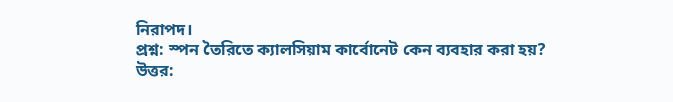নিরাপদ।
প্রশ্ন: স্পন তৈরিতে ক্যালসিয়াম কার্বোনেট কেন ব্যবহার করা হয়?
উত্তর: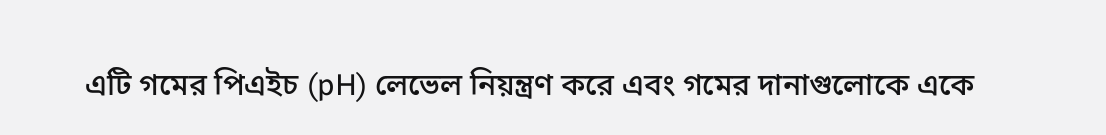এটি গমের পিএইচ (pH) লেভেল নিয়ন্ত্রণ করে এবং গমের দানাগুলোকে একে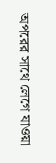অপরের সাথে লেগে যাওয়া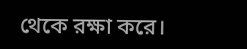থেকে রক্ষা করে।